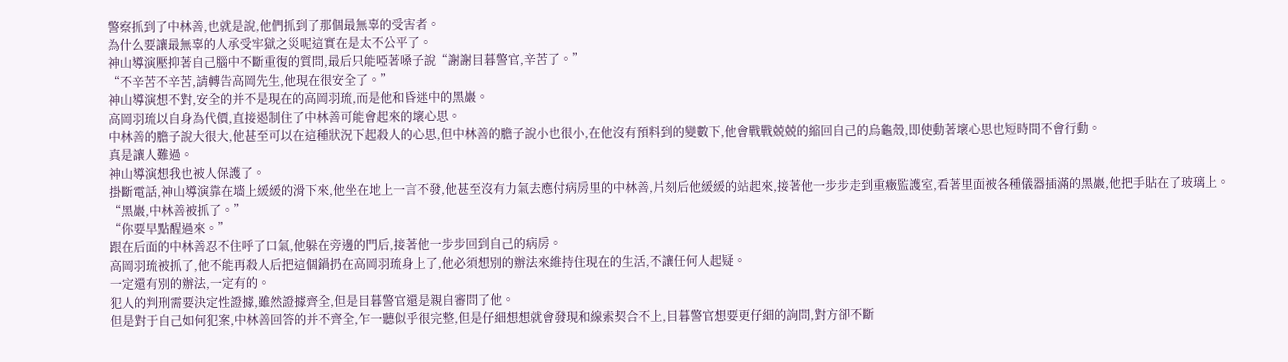警察抓到了中林善,也就是說,他們抓到了那個最無辜的受害者。
為什么要讓最無辜的人承受牢獄之災呢這實在是太不公平了。
神山導演壓抑著自己腦中不斷重復的質問,最后只能啞著嗓子說“謝謝目暮警官,辛苦了。”
“不辛苦不辛苦,請轉告高岡先生,他現在很安全了。”
神山導演想不對,安全的并不是現在的高岡羽琉,而是他和昏迷中的黑巖。
高岡羽琉以自身為代價,直接遏制住了中林善可能會起來的壞心思。
中林善的膽子說大很大,他甚至可以在這種狀況下起殺人的心思,但中林善的膽子說小也很小,在他沒有預料到的變數下,他會戰戰兢兢的縮回自己的烏龜殼,即使動著壞心思也短時間不會行動。
真是讓人難過。
神山導演想我也被人保護了。
掛斷電話,神山導演靠在墻上緩緩的滑下來,他坐在地上一言不發,他甚至沒有力氣去應付病房里的中林善,片刻后他緩緩的站起來,接著他一步步走到重癥監護室,看著里面被各種儀器插滿的黑巖,他把手貼在了玻璃上。
“黑巖,中林善被抓了。”
“你要早點醒過來。”
跟在后面的中林善忍不住呼了口氣,他躲在旁邊的門后,接著他一步步回到自己的病房。
高岡羽琉被抓了,他不能再殺人后把這個鍋扔在高岡羽琉身上了,他必須想別的辦法來維持住現在的生活,不讓任何人起疑。
一定還有別的辦法,一定有的。
犯人的判刑需要決定性證據,雖然證據齊全,但是目暮警官還是親自審問了他。
但是對于自己如何犯案,中林善回答的并不齊全,乍一聽似乎很完整,但是仔細想想就會發現和線索契合不上,目暮警官想要更仔細的詢問,對方卻不斷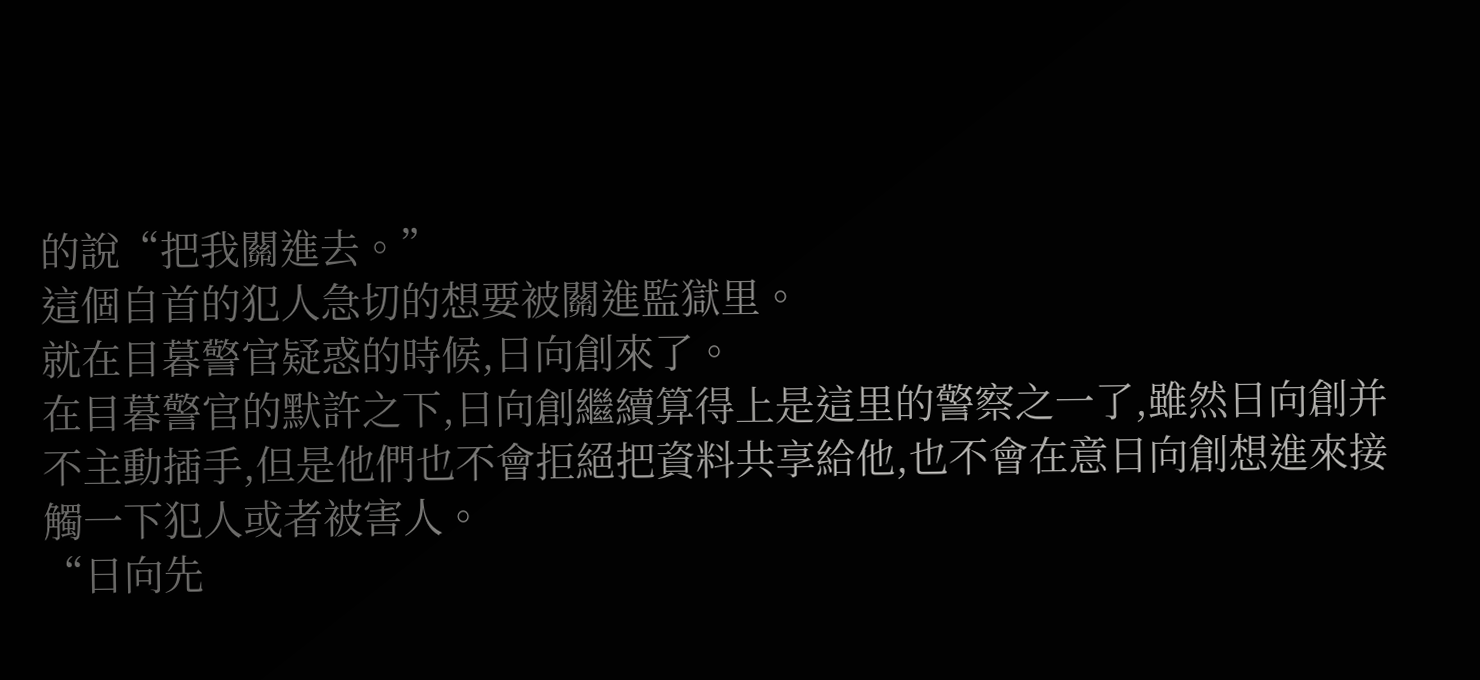的說“把我關進去。”
這個自首的犯人急切的想要被關進監獄里。
就在目暮警官疑惑的時候,日向創來了。
在目暮警官的默許之下,日向創繼續算得上是這里的警察之一了,雖然日向創并不主動插手,但是他們也不會拒絕把資料共享給他,也不會在意日向創想進來接觸一下犯人或者被害人。
“日向先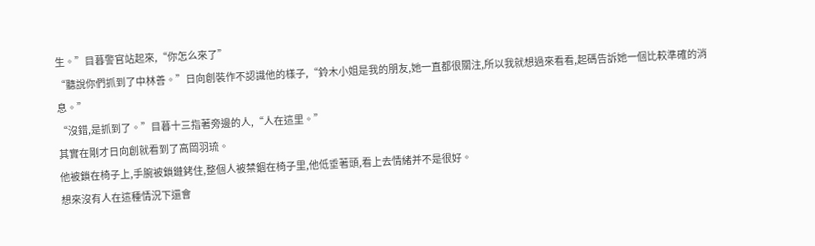生。”目暮警官站起來,“你怎么來了”
“聽說你們抓到了中林善。”日向創裝作不認識他的樣子,“鈴木小姐是我的朋友,她一直都很關注,所以我就想過來看看,起碼告訴她一個比較準確的消息。”
“沒錯,是抓到了。”目暮十三指著旁邊的人,“人在這里。”
其實在剛才日向創就看到了高岡羽琉。
他被鎖在椅子上,手腕被鎖鏈銬住,整個人被禁錮在椅子里,他低垂著頭,看上去情緒并不是很好。
想來沒有人在這種情況下還會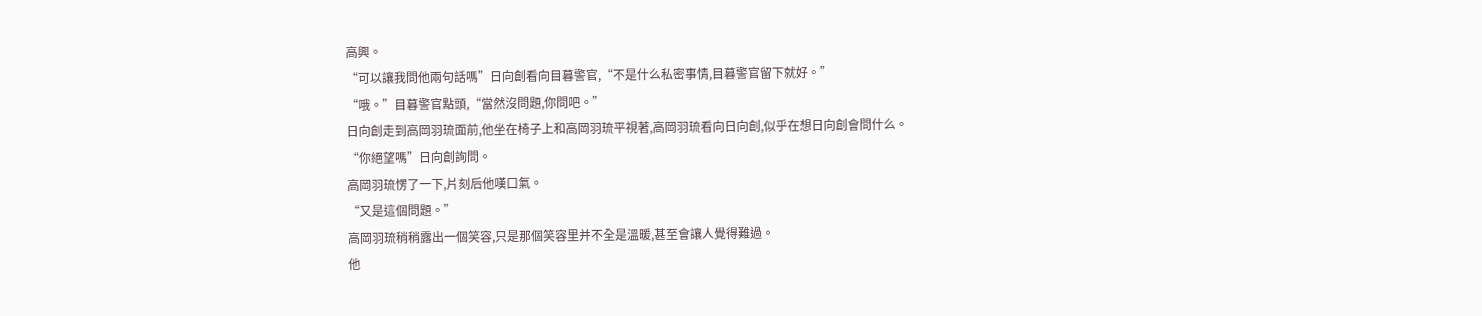高興。
“可以讓我問他兩句話嗎”日向創看向目暮警官,“不是什么私密事情,目暮警官留下就好。”
“哦。”目暮警官點頭,“當然沒問題,你問吧。”
日向創走到高岡羽琉面前,他坐在椅子上和高岡羽琉平視著,高岡羽琉看向日向創,似乎在想日向創會問什么。
“你絕望嗎”日向創詢問。
高岡羽琉愣了一下,片刻后他嘆口氣。
“又是這個問題。”
高岡羽琉稍稍露出一個笑容,只是那個笑容里并不全是溫暖,甚至會讓人覺得難過。
他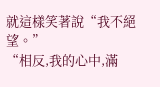就這樣笑著說“我不絕望。”
“相反,我的心中,滿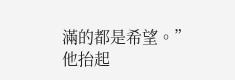滿的都是希望。”
他抬起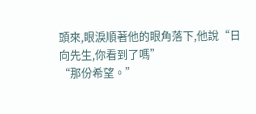頭來,眼淚順著他的眼角落下,他說“日向先生,你看到了嗎”
“那份希望。”